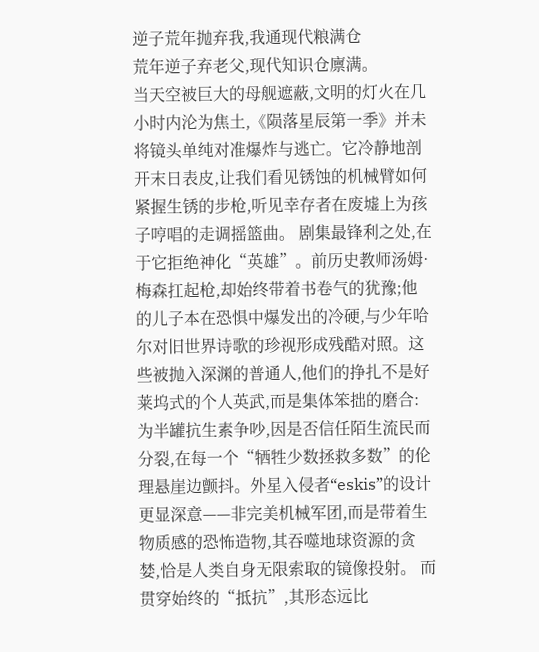逆子荒年抛弃我,我通现代粮满仓
荒年逆子弃老父,现代知识仓廪满。
当天空被巨大的母舰遮蔽,文明的灯火在几小时内沦为焦土,《陨落星辰第一季》并未将镜头单纯对准爆炸与逃亡。它冷静地剖开末日表皮,让我们看见锈蚀的机械臂如何紧握生锈的步枪,听见幸存者在废墟上为孩子哼唱的走调摇篮曲。 剧集最锋利之处,在于它拒绝神化“英雄”。前历史教师汤姆·梅森扛起枪,却始终带着书卷气的犹豫;他的儿子本在恐惧中爆发出的冷硬,与少年哈尔对旧世界诗歌的珍视形成残酷对照。这些被抛入深渊的普通人,他们的挣扎不是好莱坞式的个人英武,而是集体笨拙的磨合:为半罐抗生素争吵,因是否信任陌生流民而分裂,在每一个“牺牲少数拯救多数”的伦理悬崖边颤抖。外星入侵者“eskis”的设计更显深意——非完美机械军团,而是带着生物质感的恐怖造物,其吞噬地球资源的贪婪,恰是人类自身无限索取的镜像投射。 而贯穿始终的“抵抗”,其形态远比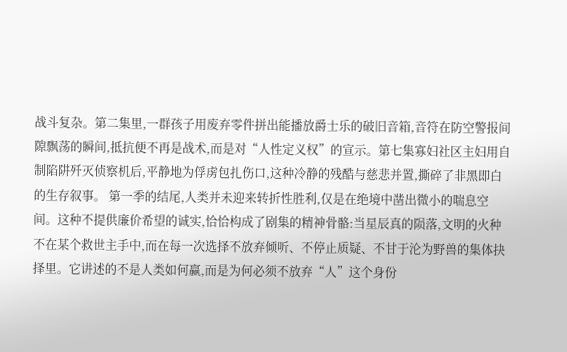战斗复杂。第二集里,一群孩子用废弃零件拼出能播放爵士乐的破旧音箱,音符在防空警报间隙飘荡的瞬间,抵抗便不再是战术,而是对“人性定义权”的宣示。第七集寡妇社区主妇用自制陷阱歼灭侦察机后,平静地为俘虏包扎伤口,这种冷静的残酷与慈悲并置,撕碎了非黑即白的生存叙事。 第一季的结尾,人类并未迎来转折性胜利,仅是在绝境中凿出微小的喘息空间。这种不提供廉价希望的诚实,恰恰构成了剧集的精神骨骼:当星辰真的陨落,文明的火种不在某个救世主手中,而在每一次选择不放弃倾听、不停止质疑、不甘于沦为野兽的集体抉择里。它讲述的不是人类如何赢,而是为何必须不放弃“人”这个身份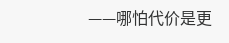——哪怕代价是更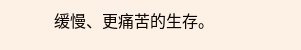缓慢、更痛苦的生存。